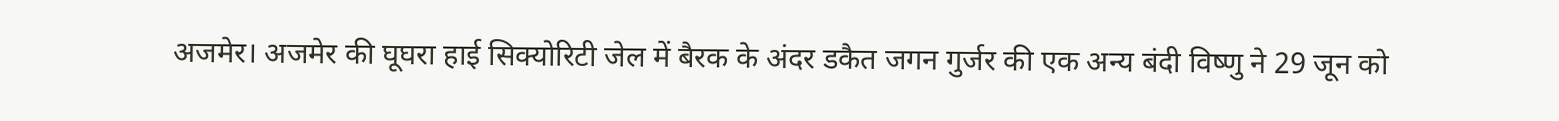अजमेर। अजमेर की घूघरा हाई सिक्योरिटी जेल में बैरक के अंदर डकैत जगन गुर्जर की एक अन्य बंदी विष्णु ने 29 जून को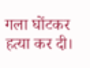गला घोंटकर हत्या कर दी।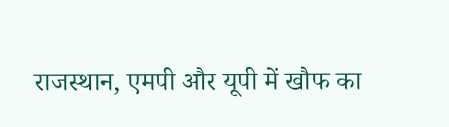राजस्थान, एमपी और यूपी में खौफ का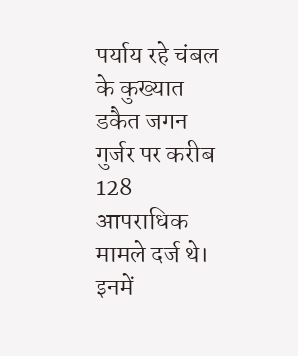पर्याय रहे चंबल के कुख्यात डकैत जगन गुर्जर पर करीब 128 आपराधिक मामले दर्ज थे। इनमें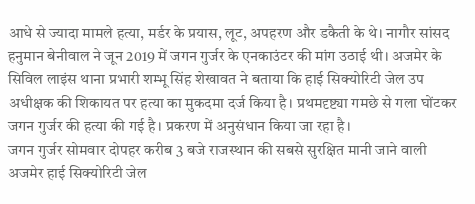आधे से ज्यादा मामले हत्या, मर्डर के प्रयास, लूट, अपहरण और डकैती के थे। नागौर सांसद हनुमान बेनीवाल ने जून 2019 में जगन गुर्जर के एनकाउंटर की मांग उठाई थी। अजमेर के सिविल लाइंस थाना प्रभारी शम्भू सिंह शेखावत ने बताया कि हाई सिक्योरिटी जेल उप अधीक्षक की शिकायत पर हत्या का मुकदमा दर्ज किया है। प्रथमदृष्ट्या गमछे से गला घोंटकर जगन गुर्जर की हत्या की गई है। प्रकरण में अनुसंधान किया जा रहा है।
जगन गुर्जर सोमवार दोपहर करीब 3 बजे राजस्थान की सबसे सुरक्षित मानी जाने वाली अजमेर हाई सिक्योरिटी जेल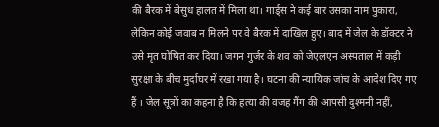की बैरक में बेसुध हालत में मिला था। गार्ड्स ने कई बार उसका नाम पुकारा, लेकिन कोई जवाब न मिलने पर वे बैरक में दाखिल हुए। बाद में जेल के डॉक्टर ने उसे मृत घोषित कर दिया। जगन गुर्जर के शव को जेएलएन अस्पताल में कड़ी सुरक्षा के बीच मुर्दाघर में रखा गया है। घटना की न्यायिक जांच के आदेश दिए गए हैं । जेल सूत्रों का कहना है कि हत्या की वजह गैंग की आपसी दुश्मनी नहीं,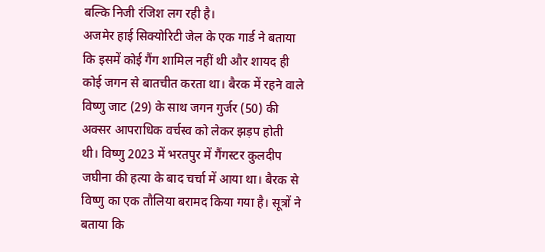बल्कि निजी रंजिश लग रही है।
अजमेर हाई सिक्योरिटी जेल के एक गार्ड ने बताया कि इसमें कोई गैंग शामिल नहीं थी और शायद ही कोई जगन से बातचीत करता था। बैरक में रहने वाले विष्णु जाट (29) के साथ जगन गुर्जर (50) की अक्सर आपराधिक वर्चस्व को लेकर झड़प होती थी। विष्णु 2023 में भरतपुर में गैंगस्टर कुलदीप जघीना की हत्या के बाद चर्चा में आया था। बैरक से विष्णु का एक तौलिया बरामद किया गया है। सूत्रों ने बताया कि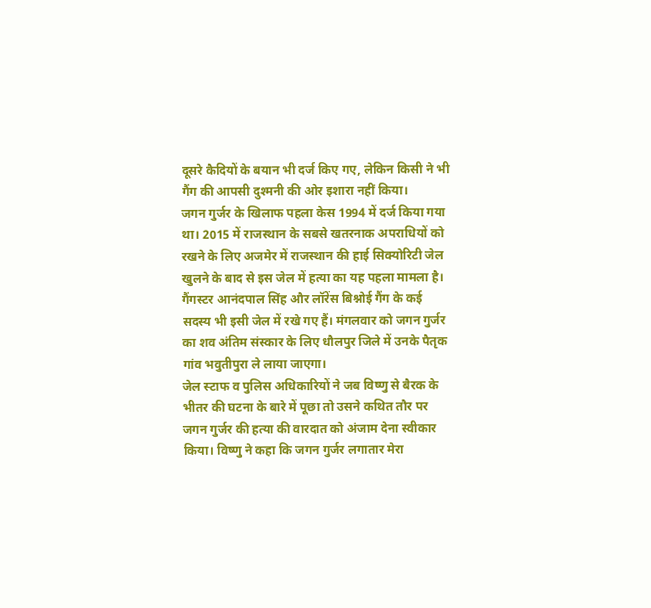दूसरे कैदियों के बयान भी दर्ज किए गए, लेकिन किसी ने भी गैंग की आपसी दुश्मनी की ओर इशारा नहीं किया।
जगन गुर्जर के खिलाफ पहला केस 1994 में दर्ज किया गया था। 2015 में राजस्थान के सबसे खतरनाक अपराधियों को रखने के लिए अजमेर में राजस्थान की हाई सिक्योरिटी जेल खुलने के बाद से इस जेल में हत्या का यह पहला मामला है। गैंगस्टर आनंदपाल सिंह और लॉरेंस बिश्नोई गैंग के कई सदस्य भी इसी जेल में रखे गए हैं। मंगलवार को जगन गुर्जर का शव अंतिम संस्कार के लिए धौलपुर जिले में उनके पैतृक गांव भवुतीपुरा ले लाया जाएगा।
जेल स्टाफ व पुलिस अधिकारियों ने जब विष्णु से बैरक के भीतर की घटना के बारे में पूछा तो उसने कथित तौर पर जगन गुर्जर की हत्या की वारदात को अंजाम देना स्वीकार किया। विष्णु ने कहा कि जगन गुर्जर लगातार मेरा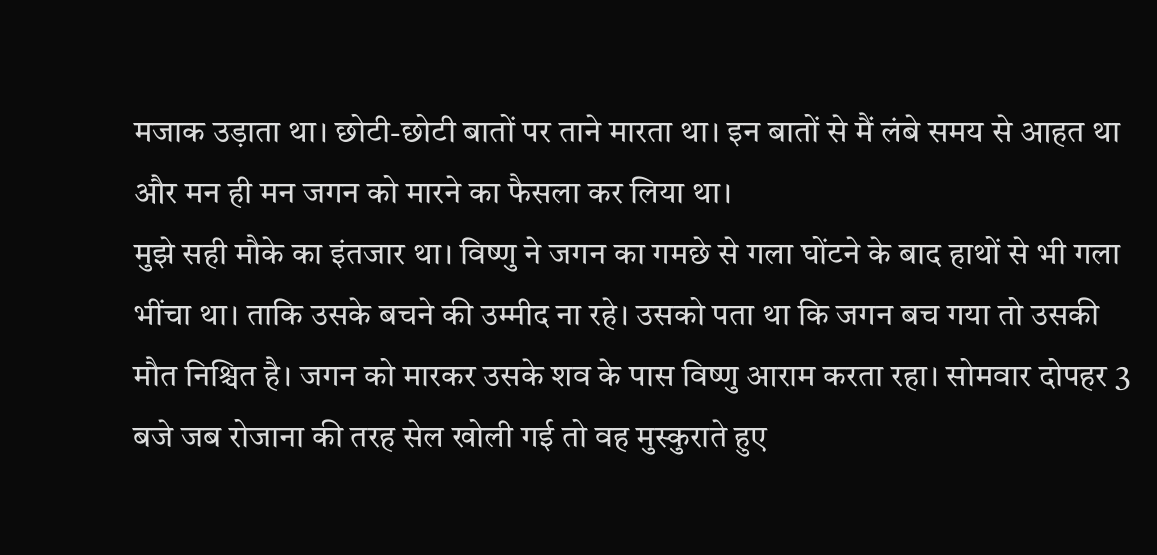मजाक उड़ाता था। छोटी-छोटी बातों पर ताने मारता था। इन बातों से मैं लंबे समय से आहत था और मन ही मन जगन को मारने का फैसला कर लिया था।
मुझे सही मौके का इंतजार था। विष्णु ने जगन का गमछे से गला घोंटने के बाद हाथों से भी गला भींचा था। ताकि उसके बचने की उम्मीद ना रहे। उसको पता था कि जगन बच गया तो उसकी मौत निश्चित है। जगन को मारकर उसके शव के पास विष्णु आराम करता रहा। सोमवार दोपहर 3 बजे जब रोजाना की तरह सेल खोली गई तो वह मुस्कुराते हुए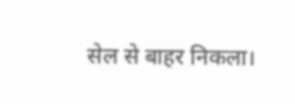सेल से बाहर निकला।